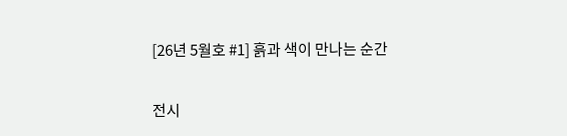[26년 5월호 #1] 흙과 색이 만나는 순간

전시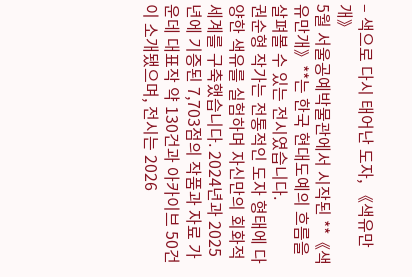– 색으로 다시 태어난 도자, 《색유만개》
5월 서울공예박물관에서 시작된 **《색유만개》**는 한국 현대도예의 흐름을 살펴볼 수 있는 전시였습니다.
권순형 작가는 전통적인 도자 형태에 다양한 색유를 실험하며 자신만의 회화적 세계를 구축했습니다. 2024년과 2025년에 기증된 7,703점의 작품과 자료 가운데 대표작 약 130건과 아카이브 50건이 소개됐으며, 전시는 2026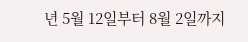년 5월 12일부터 8월 2일까지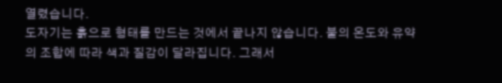열렸습니다.
도자기는 흙으로 형태를 만드는 것에서 끝나지 않습니다. 불의 온도와 유약의 조합에 따라 색과 질감이 달라집니다. 그래서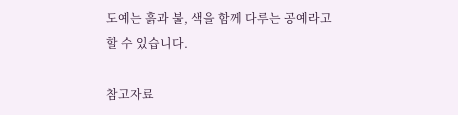도예는 흙과 불, 색을 함께 다루는 공예라고 할 수 있습니다.

참고자료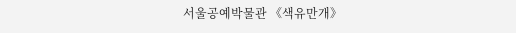서울공예박물관 《색유만개》